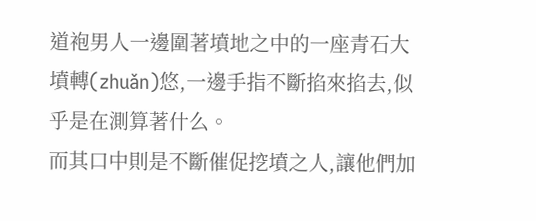道袍男人一邊圍著墳地之中的一座青石大墳轉(zhuǎn)悠,一邊手指不斷掐來掐去,似乎是在測算著什么。
而其口中則是不斷催促挖墳之人,讓他們加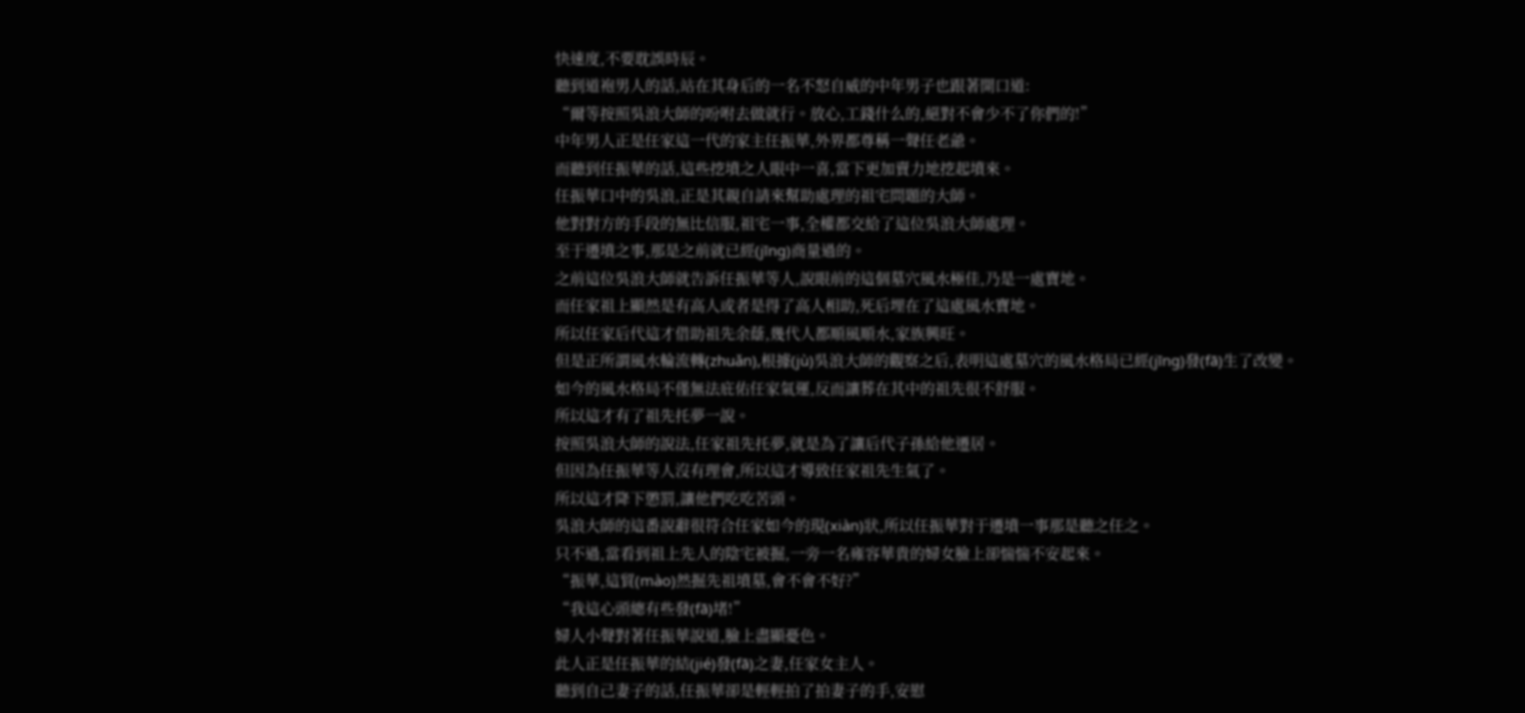快速度,不要耽誤時辰。
聽到道袍男人的話,站在其身后的一名不怒自威的中年男子也跟著開口道:
“爾等按照吳浪大師的吩咐去做就行。放心,工錢什么的,絕對不會少不了你們的!”
中年男人正是任家這一代的家主任振華,外界都尊稱一聲任老爺。
而聽到任振華的話,這些挖墳之人眼中一喜,當下更加賣力地挖起墳來。
任振華口中的吳浪,正是其親自請來幫助處理的祖宅問題的大師。
他對對方的手段的無比信服,祖宅一事,全權都交給了這位吳浪大師處理。
至于遷墳之事,那是之前就已經(jīng)商量過的。
之前這位吳浪大師就告訴任振華等人,說眼前的這個墓穴風水極佳,乃是一處寶地。
而任家祖上顯然是有高人或者是得了高人相助,死后埋在了這處風水寶地。
所以任家后代這才借助祖先余蔭,幾代人都順風順水,家族興旺。
但是正所謂風水輪流轉(zhuǎn),根據(jù)吳浪大師的觀察之后,表明這處墓穴的風水格局已經(jīng)發(fā)生了改變。
如今的風水格局不僅無法庇佑任家氣運,反而讓葬在其中的祖先很不舒服。
所以這才有了祖先托夢一說。
按照吳浪大師的說法,任家祖先托夢,就是為了讓后代子孫給他遷居。
但因為任振華等人沒有理會,所以這才導致任家祖先生氣了。
所以這才降下懲罰,讓他們吃吃苦頭。
吳浪大師的這番說辭很符合任家如今的現(xiàn)狀,所以任振華對于遷墳一事那是聽之任之。
只不過,當看到祖上先人的陰宅被掘,一旁一名雍容華貴的婦女臉上卻惴惴不安起來。
“振華,這貿(mào)然掘先祖墳墓,會不會不好?”
“我這心頭總有些發(fā)堵!”
婦人小聲對著任振華說道,臉上盡顯憂色。
此人正是任振華的結(jié)發(fā)之妻,任家女主人。
聽到自己妻子的話,任振華卻是輕輕拍了拍妻子的手,安慰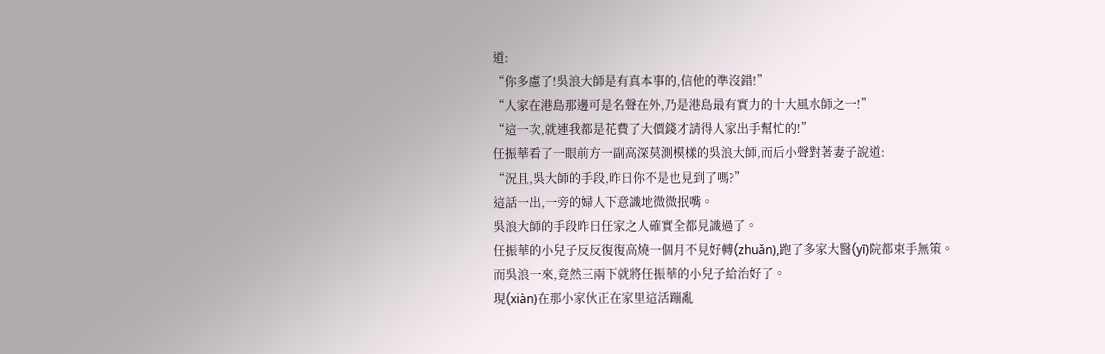道:
“你多慮了!吳浪大師是有真本事的,信他的準沒錯!”
“人家在港島那邊可是名聲在外,乃是港島最有實力的十大風水師之一!”
“這一次,就連我都是花費了大價錢才請得人家出手幫忙的!”
任振華看了一眼前方一副高深莫測模樣的吳浪大師,而后小聲對著妻子說道:
“況且,吳大師的手段,昨日你不是也見到了嗎?”
這話一出,一旁的婦人下意識地微微抿嘴。
吳浪大師的手段昨日任家之人確實全都見識過了。
任振華的小兒子反反復復高燒一個月不見好轉(zhuǎn),跑了多家大醫(yī)院都束手無策。
而吳浪一來,竟然三兩下就將任振華的小兒子給治好了。
現(xiàn)在那小家伙正在家里這活蹦亂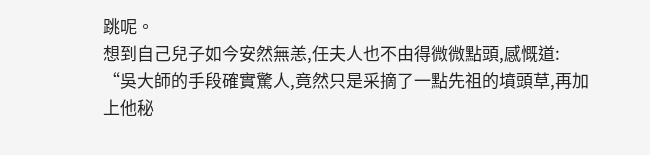跳呢。
想到自己兒子如今安然無恙,任夫人也不由得微微點頭,感慨道:
“吳大師的手段確實驚人,竟然只是采摘了一點先祖的墳頭草,再加上他秘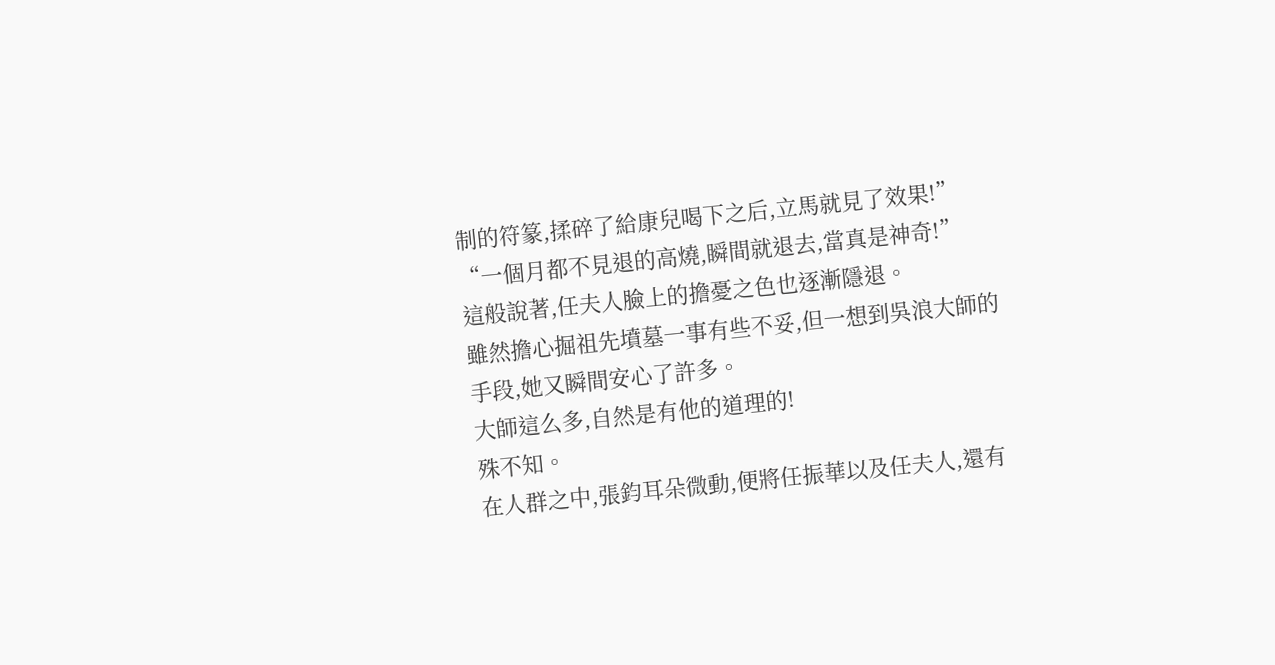制的符篆,揉碎了給康兒喝下之后,立馬就見了效果!”
“一個月都不見退的高燒,瞬間就退去,當真是神奇!”
這般說著,任夫人臉上的擔憂之色也逐漸隱退。
雖然擔心掘祖先墳墓一事有些不妥,但一想到吳浪大師的手段,她又瞬間安心了許多。
大師這么多,自然是有他的道理的!
殊不知。
在人群之中,張鈞耳朵微動,便將任振華以及任夫人,還有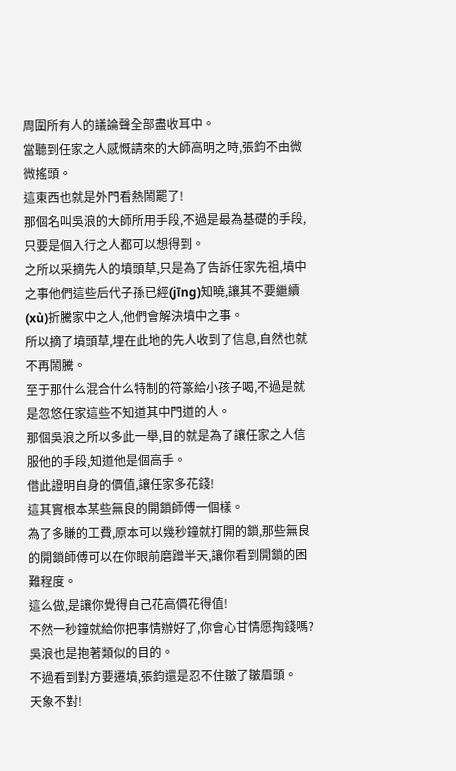周圍所有人的議論聲全部盡收耳中。
當聽到任家之人感慨請來的大師高明之時,張鈞不由微微搖頭。
這東西也就是外門看熱鬧罷了!
那個名叫吳浪的大師所用手段,不過是最為基礎的手段,只要是個入行之人都可以想得到。
之所以采摘先人的墳頭草,只是為了告訴任家先祖,墳中之事他們這些后代子孫已經(jīng)知曉,讓其不要繼續(xù)折騰家中之人,他們會解決墳中之事。
所以摘了墳頭草,埋在此地的先人收到了信息,自然也就不再鬧騰。
至于那什么混合什么特制的符篆給小孩子喝,不過是就是忽悠任家這些不知道其中門道的人。
那個吳浪之所以多此一舉,目的就是為了讓任家之人信服他的手段,知道他是個高手。
借此證明自身的價值,讓任家多花錢!
這其實根本某些無良的開鎖師傅一個樣。
為了多賺的工費,原本可以幾秒鐘就打開的鎖,那些無良的開鎖師傅可以在你眼前磨蹭半天,讓你看到開鎖的困難程度。
這么做,是讓你覺得自己花高價花得值!
不然一秒鐘就給你把事情辦好了,你會心甘情愿掏錢嗎?
吳浪也是抱著類似的目的。
不過看到對方要遷墳,張鈞還是忍不住皺了皺眉頭。
天象不對!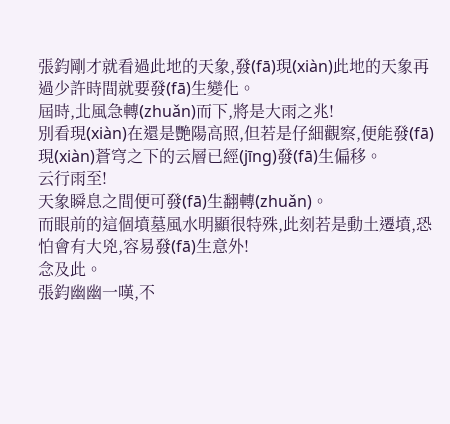張鈞剛才就看過此地的天象,發(fā)現(xiàn)此地的天象再過少許時間就要發(fā)生變化。
屆時,北風急轉(zhuǎn)而下,將是大雨之兆!
別看現(xiàn)在還是艷陽高照,但若是仔細觀察,便能發(fā)現(xiàn)蒼穹之下的云層已經(jīng)發(fā)生偏移。
云行雨至!
天象瞬息之間便可發(fā)生翻轉(zhuǎn)。
而眼前的這個墳墓風水明顯很特殊,此刻若是動土遷墳,恐怕會有大兇,容易發(fā)生意外!
念及此。
張鈞幽幽一嘆,不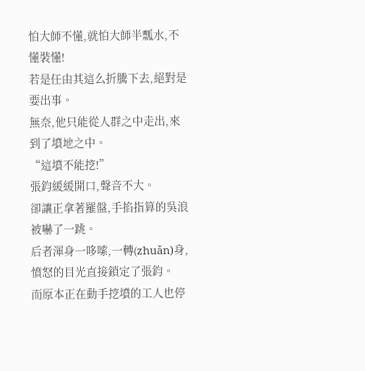怕大師不懂,就怕大師半瓢水,不懂裝懂!
若是任由其這么折騰下去,絕對是要出事。
無奈,他只能從人群之中走出,來到了墳地之中。
“這墳不能挖!”
張鈞緩緩開口,聲音不大。
卻讓正拿著羅盤,手掐指算的吳浪被嚇了一跳。
后者渾身一哆嗦,一轉(zhuǎn)身,憤怒的目光直接鎖定了張鈞。
而原本正在動手挖墳的工人也停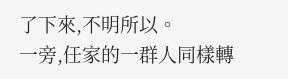了下來,不明所以。
一旁,任家的一群人同樣轉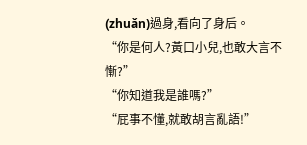(zhuǎn)過身,看向了身后。
“你是何人?黃口小兒,也敢大言不慚?”
“你知道我是誰嗎?”
“屁事不懂,就敢胡言亂語!”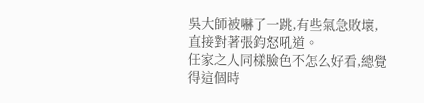吳大師被嚇了一跳,有些氣急敗壞,直接對著張鈞怒吼道。
任家之人同樣臉色不怎么好看,總覺得這個時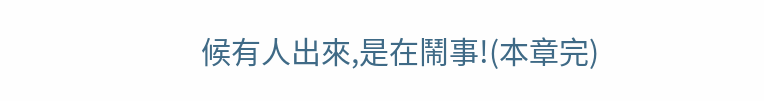候有人出來,是在鬧事!(本章完)